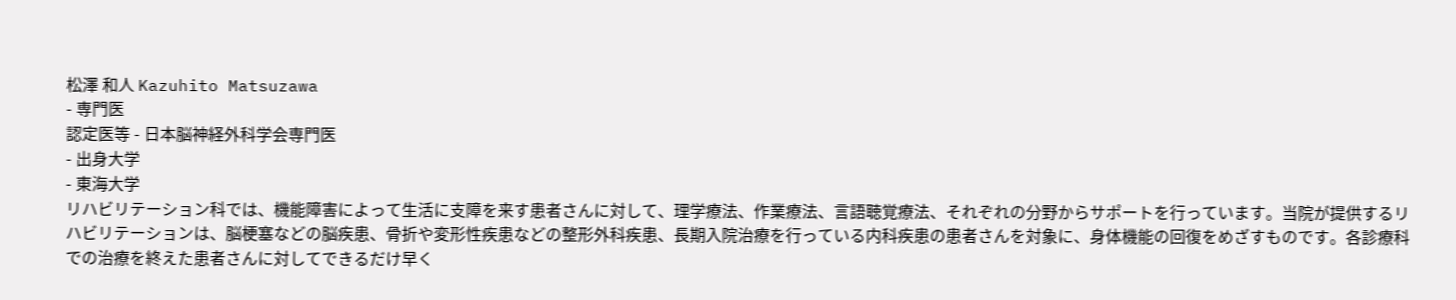松澤 和人 Kazuhito Matsuzawa
- 専門医
認定医等 - 日本脳神経外科学会専門医
- 出身大学
- 東海大学
リハビリテーション科では、機能障害によって生活に支障を来す患者さんに対して、理学療法、作業療法、言語聴覚療法、それぞれの分野からサポートを行っています。当院が提供するリハビリテーションは、脳梗塞などの脳疾患、骨折や変形性疾患などの整形外科疾患、長期入院治療を行っている内科疾患の患者さんを対象に、身体機能の回復をめざすものです。各診療科での治療を終えた患者さんに対してできるだけ早く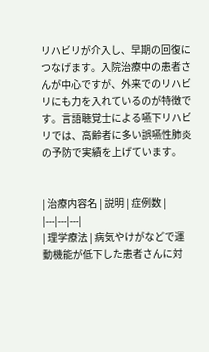リハビリが介入し、早期の回復につなげます。入院治療中の患者さんが中心ですが、外来でのリハビリにも力を入れているのが特徴です。言語聴覚士による嚥下リハビリでは、高齢者に多い誤嚥性肺炎の予防で実績を上げています。


| 治療内容名 | 説明 | 症例数 |
|---|---|---|
| 理学療法 | 病気やけがなどで運動機能が低下した患者さんに対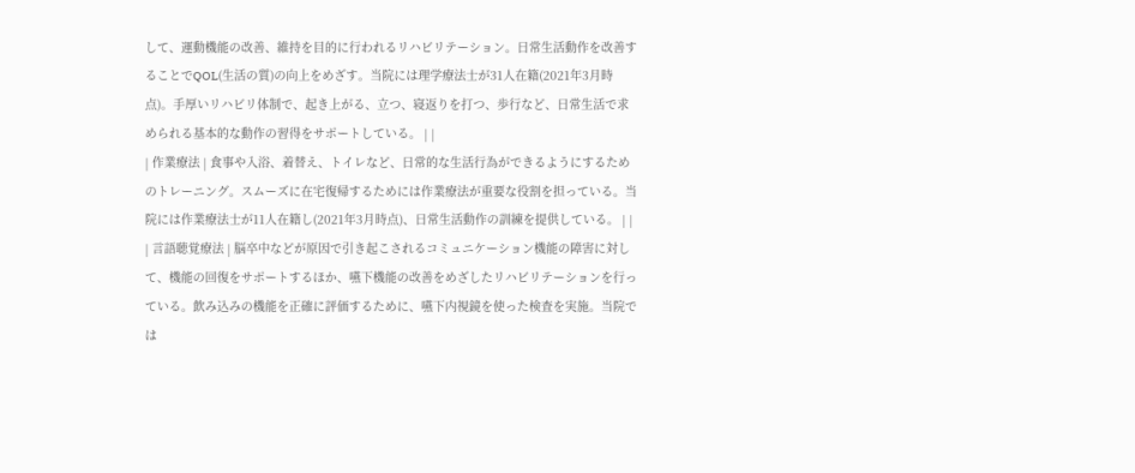して、運動機能の改善、維持を目的に行われるリハビリテーション。日常生活動作を改善することでQOL(生活の質)の向上をめざす。当院には理学療法士が31人在籍(2021年3月時点)。手厚いリハビリ体制で、起き上がる、立つ、寝返りを打つ、歩行など、日常生活で求められる基本的な動作の習得をサポートしている。 | |
| 作業療法 | 食事や入浴、着替え、トイレなど、日常的な生活行為ができるようにするためのトレーニング。スムーズに在宅復帰するためには作業療法が重要な役割を担っている。当院には作業療法士が11人在籍し(2021年3月時点)、日常生活動作の訓練を提供している。 | |
| 言語聴覚療法 | 脳卒中などが原因で引き起こされるコミュニケーション機能の障害に対して、機能の回復をサポートするほか、嚥下機能の改善をめざしたリハビリテーションを行っている。飲み込みの機能を正確に評価するために、嚥下内視鏡を使った検査を実施。当院では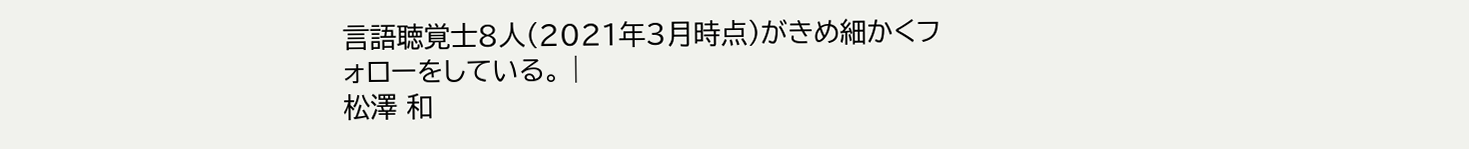言語聴覚士8人(2021年3月時点)がきめ細かくフォローをしている。 |
松澤 和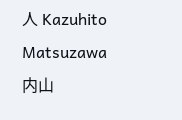人 Kazuhito Matsuzawa
内山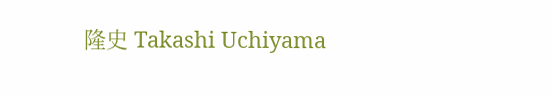隆史 Takashi Uchiyama